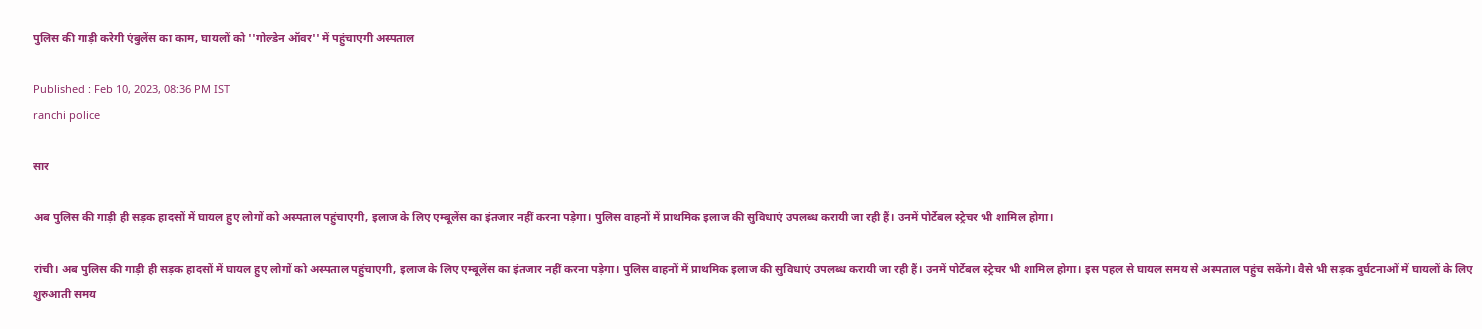पुलिस की गाड़ी करेगी एंबुलेंस का काम, घायलों को ''गोल्डेन ऑवर'' में पहुंचाएगी अस्पताल

Published : Feb 10, 2023, 08:36 PM IST
ranchi police

सार

अब पुलिस की गाड़ी ही सड़क हादसों में घायल हुए लोगों को अस्पताल पहुंचाएगी, इलाज के लिए एम्बूलेंस का इंतजार नहीं करना पड़ेगा। पुलिस वाहनों में प्राथमिक इलाज की सुविधाएं उपलब्ध करायी जा रही हैं। उनमें पोर्टेबल स्ट्रेचर भी शामिल होगा।

रांची। अब पुलिस की गाड़ी ही सड़क हादसों में घायल हुए लोगों को अस्पताल पहुंचाएगी, इलाज के लिए एम्बूलेंस का इंतजार नहीं करना पड़ेगा। पुलिस वाहनों में प्राथमिक इलाज की सुविधाएं उपलब्ध करायी जा रही हैं। उनमें पोर्टेबल स्ट्रेचर भी शामिल होगा। इस पहल से घायल समय से अस्पताल पहुंच सकेंगे। वैसे भी सड़क दुर्घटनाओं में घायलों के लिए शुरुआती समय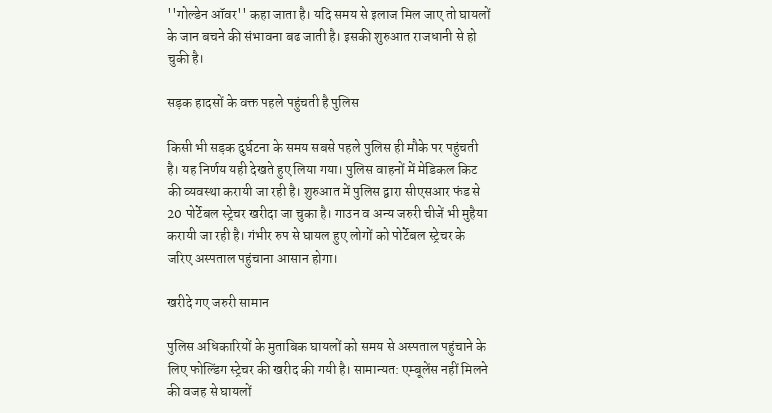''गोल्डेन ऑवर'' कहा जाता है। यदि समय से इलाज मिल जाए तो घायलों के जान बचने की संभावना बढ जाती है। इसकी शुरुआत राजधानी से हो चुकी है।

सड़क हादसों के वक्त पहले पहुंचती है पुलिस

किसी भी सड़क दुर्घटना के समय सबसे पहले पुलिस ही मौके पर पहुंचती है। यह निर्णय यही देखते हुए लिया गया। पुलिस वाहनों में मेडिकल किट की व्यवस्था करायी जा रही है। शुरुआत में पुलिस द्वारा सीएसआर फंड से 20 पोर्टेबल स्ट्रेचर खरीदा जा चुका है। गाउन व अन्य जरुरी चीजें भी मुहैया करायी जा रही है। गंभीर रुप से घायल हुए लोगों को पोर्टेबल स्ट्रेचर के जरिए अस्पताल पहुंचाना आसान होगा।

खरीदे गए जरुरी सामान

पुलिस अधिकारियों के मुताबिक घायलों को समय से अस्पताल पहुंचाने के लिए फोल्डिंग स्ट्रेचर की खरीद की गयी है। सामान्यत: एम्बूलेंस नहीं मिलने की वजह से घायलों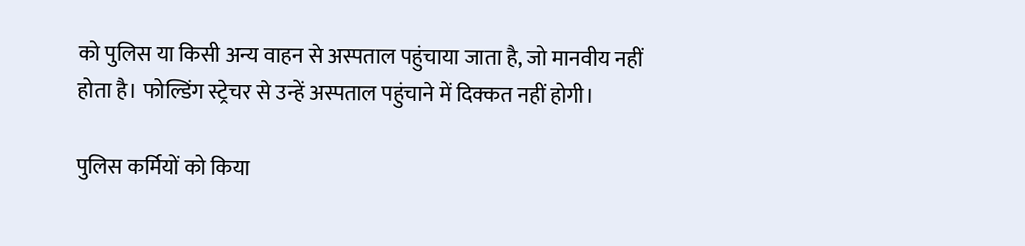को पुलिस या किसी अन्य वाहन से अस्पताल पहुंचाया जाता है, जो मानवीय नहीं होता है। फोल्डिंग स्ट्रेचर से उन्हें अस्पताल पहुंचाने में दिक्कत नहीं होगी।

पुलिस कर्मियों को किया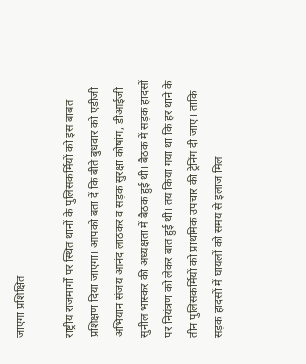जाएगा प्रशिक्षित

राष्ट्रीय राजमार्गों पर स्थित थानों के पुलिसकर्मियों को इस बाबत प्रशिक्षण दिया जाएगा। आपको बता दें कि बीते बुधवार को एडीजी अभियान संजय आनंद लाठकर व सड़क सुरक्षा कोषांग, डीआईजी सुनील भास्कर की अध्यक्षता में बैठक हुई थी। बैठक में सड़क हादसों पर नियंत्रण को लेकर बात हुई थी। तय किया गया था कि हर थाने के तीन पुलिसकर्मियों को प्राथमिक उपचार की ट्रेनिंग दी जाए। ताकि सड़क हादसों में घायलों को समय से इलाज मिल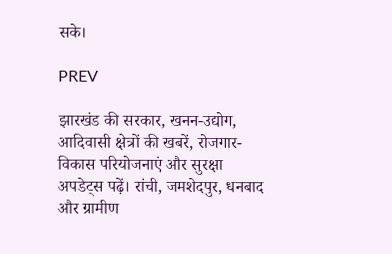सके।

PREV

झारखंड की सरकार, खनन-उद्योग, आदिवासी क्षेत्रों की खबरें, रोजगार-विकास परियोजनाएं और सुरक्षा अपडेट्स पढ़ें। रांची, जमशेदपुर, धनबाद और ग्रामीण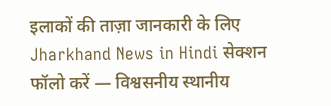इलाकों की ताज़ा जानकारी के लिए Jharkhand News in Hindi सेक्शन फॉलो करें — विश्वसनीय स्थानीय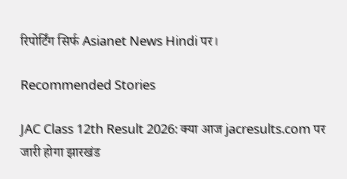रिपोर्टिंग सिर्फ Asianet News Hindi पर।

Recommended Stories

JAC Class 12th Result 2026: क्या आज jacresults.com पर जारी होगा झारखंड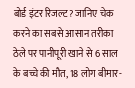बोर्ड इंटर रिजल्ट? जानिए चेक करने का सबसे आसान तरीका
ठेले पर पानीपूरी खाने से 6 साल के बच्चे की मौत, 18 लोग बीमार-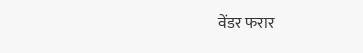वेंडर फरार